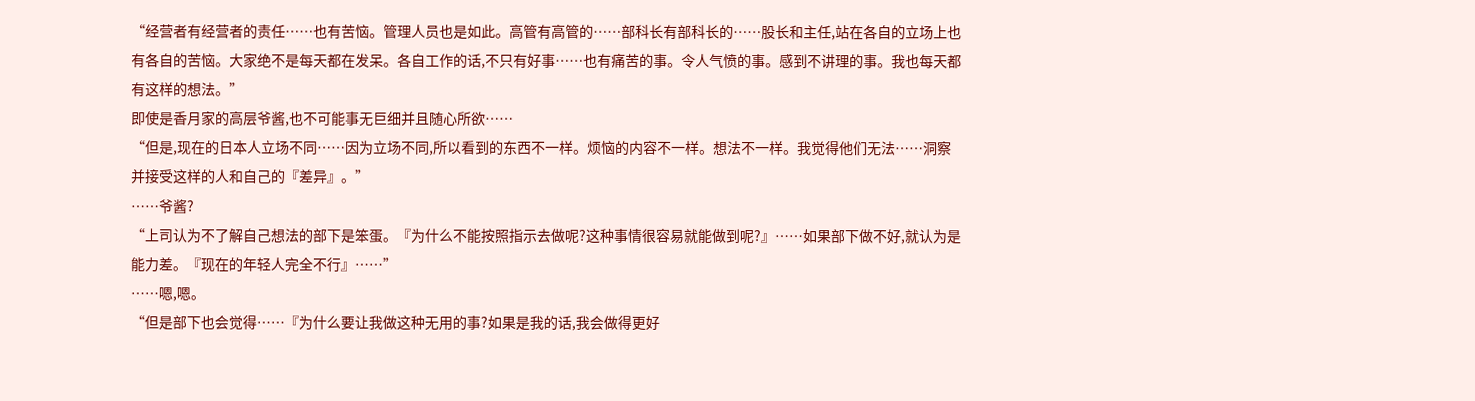“经营者有经营者的责任……也有苦恼。管理人员也是如此。高管有高管的……部科长有部科长的……股长和主任,站在各自的立场上也有各自的苦恼。大家绝不是每天都在发呆。各自工作的话,不只有好事……也有痛苦的事。令人气愤的事。感到不讲理的事。我也每天都有这样的想法。”
即使是香月家的高层爷酱,也不可能事无巨细并且随心所欲……
“但是,现在的日本人立场不同……因为立场不同,所以看到的东西不一样。烦恼的内容不一样。想法不一样。我觉得他们无法……洞察并接受这样的人和自己的『差异』。”
……爷酱?
“上司认为不了解自己想法的部下是笨蛋。『为什么不能按照指示去做呢?这种事情很容易就能做到呢?』……如果部下做不好,就认为是能力差。『现在的年轻人完全不行』……”
……嗯,嗯。
“但是部下也会觉得……『为什么要让我做这种无用的事?如果是我的话,我会做得更好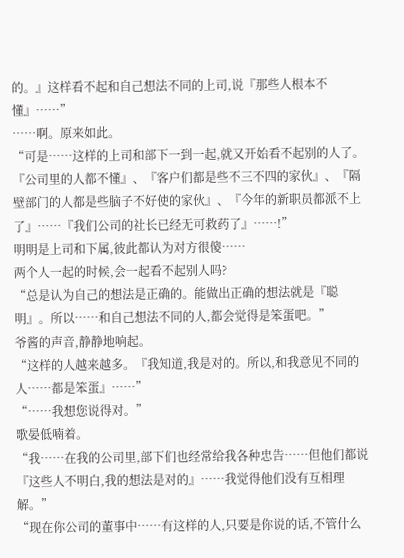的。』这样看不起和自己想法不同的上司,说『那些人根本不懂』……”
……啊。原来如此。
“可是……这样的上司和部下一到一起,就又开始看不起别的人了。『公司里的人都不懂』、『客户们都是些不三不四的家伙』、『隔壁部门的人都是些脑子不好使的家伙』、『今年的新职员都派不上了』……『我们公司的社长已经无可救药了』……!”
明明是上司和下属,彼此都认为对方很傻……
两个人一起的时候,会一起看不起别人吗?
“总是认为自己的想法是正确的。能做出正确的想法就是『聪明』。所以……和自己想法不同的人,都会觉得是笨蛋吧。”
爷酱的声音,静静地响起。
“这样的人越来越多。『我知道,我是对的。所以,和我意见不同的人……都是笨蛋』……”
“……我想您说得对。”
歌晏低喃着。
“我……在我的公司里,部下们也经常给我各种忠告……但他们都说『这些人不明白,我的想法是对的』……我觉得他们没有互相理解。”
“现在你公司的董事中……有这样的人,只要是你说的话,不管什么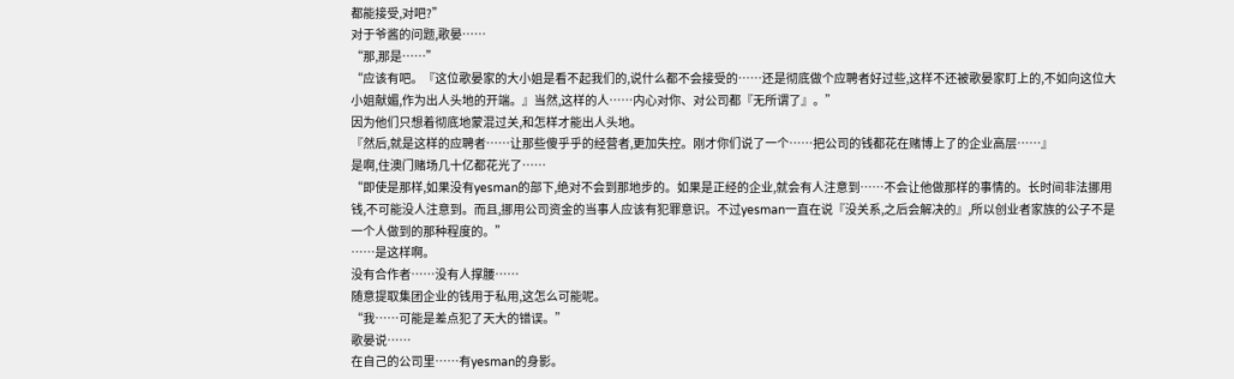都能接受,对吧?”
对于爷酱的问题,歌晏……
“那,那是……”
“应该有吧。『这位歌晏家的大小姐是看不起我们的,说什么都不会接受的……还是彻底做个应聘者好过些,这样不还被歌晏家盯上的,不如向这位大小姐献媚,作为出人头地的开端。』当然,这样的人……内心对你、对公司都『无所谓了』。”
因为他们只想着彻底地蒙混过关,和怎样才能出人头地。
『然后,就是这样的应聘者……让那些傻乎乎的经营者,更加失控。刚才你们说了一个……把公司的钱都花在赌博上了的企业高层……』
是啊,住澳门赌场几十亿都花光了……
“即使是那样,如果没有yesman的部下,绝对不会到那地步的。如果是正经的企业,就会有人注意到……不会让他做那样的事情的。长时间非法挪用钱,不可能没人注意到。而且,挪用公司资金的当事人应该有犯罪意识。不过yesman一直在说『没关系,之后会解决的』,所以创业者家族的公子不是一个人做到的那种程度的。”
……是这样啊。
没有合作者……没有人撑腰……
随意提取集团企业的钱用于私用,这怎么可能呢。
“我……可能是差点犯了天大的错误。”
歌晏说……
在自己的公司里……有yesman的身影。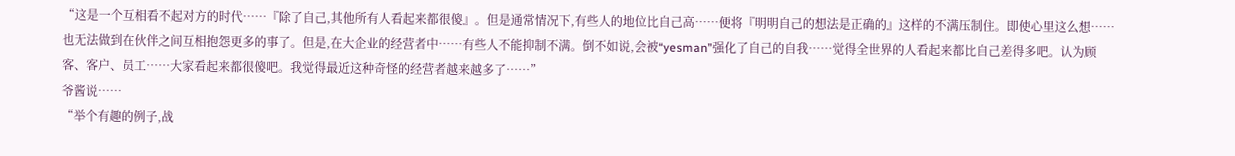“这是一个互相看不起对方的时代……『除了自己,其他所有人看起来都很傻』。但是通常情况下,有些人的地位比自己高……便将『明明自己的想法是正确的』这样的不满压制住。即使心里这么想……也无法做到在伙伴之间互相抱怨更多的事了。但是,在大企业的经营者中……有些人不能抑制不满。倒不如说,会被“yesman”强化了自己的自我……觉得全世界的人看起来都比自己差得多吧。认为顾客、客户、员工……大家看起来都很傻吧。我觉得最近这种奇怪的经营者越来越多了……”
爷酱说……
“举个有趣的例子,战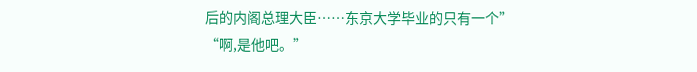后的内阁总理大臣……东京大学毕业的只有一个”
“啊,是他吧。”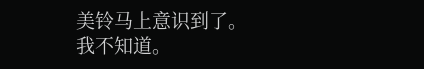美铃马上意识到了。
我不知道。